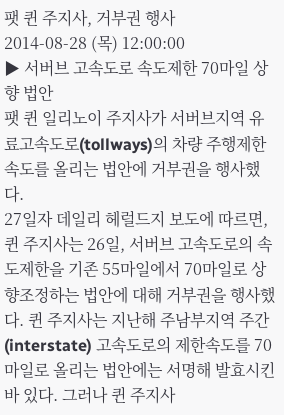팻 퀸 주지사, 거부권 행사
2014-08-28 (목) 12:00:00
▶ 서버브 고속도로 속도제한 70마일 상향 법안
팻 퀸 일리노이 주지사가 서버브지역 유료고속도로(tollways)의 차량 주행제한속도를 올리는 법안에 거부권을 행사했다.
27일자 데일리 헤럴드지 보도에 따르면, 퀸 주지사는 26일, 서버브 고속도로의 속도제한을 기존 55마일에서 70마일로 상향조정하는 법안에 대해 거부권을 행사했다. 퀸 주지사는 지난해 주남부지역 주간(interstate) 고속도로의 제한속도를 70마일로 올리는 법안에는 서명해 발효시킨 바 있다. 그러나 퀸 주지사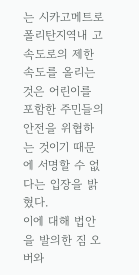는 시카고메트로폴리탄지역내 고속도로의 제한속도를 올리는 것은 어린이를 포함한 주민들의 안전을 위협하는 것이기 때문에 서명할 수 없다는 입장을 밝혔다.
이에 대해 법안을 발의한 짐 오버와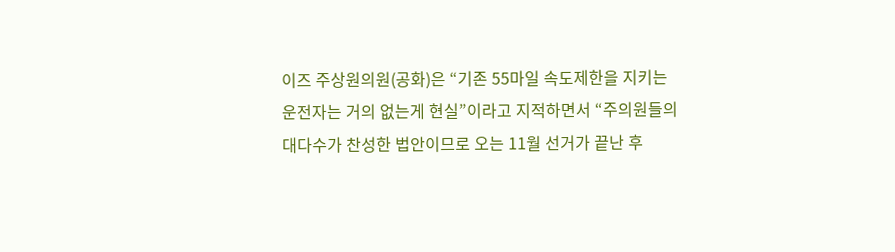이즈 주상원의원(공화)은 “기존 55마일 속도제한을 지키는 운전자는 거의 없는게 현실”이라고 지적하면서 “주의원들의 대다수가 찬성한 법안이므로 오는 11월 선거가 끝난 후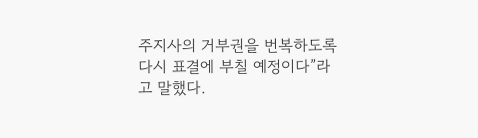주지사의 거부권을 번복하도록 다시 표결에 부칠 예정이다”라고 말했다.